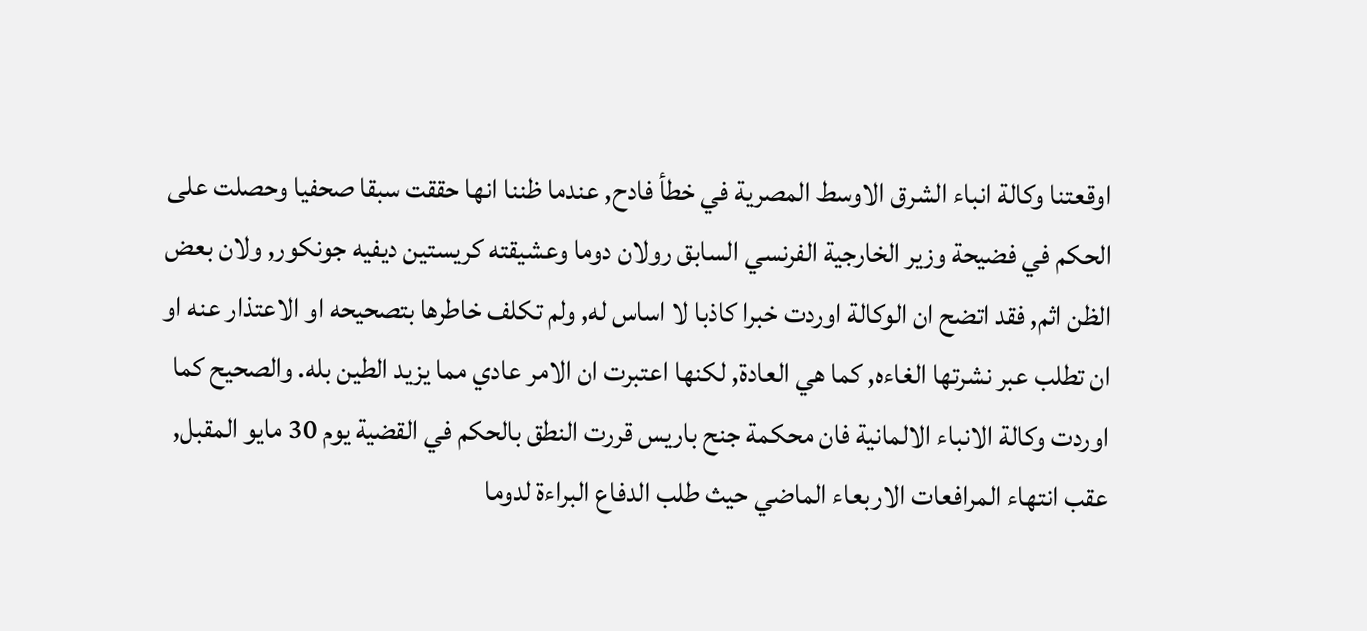اوقعتنا وكالة انباء الشرق الاوسط المصرية في خطأ فادح, عندما ظننا انها حققت سبقا صحفيا وحصلت على الحكم في فضيحة وزير الخارجية الفرنسي السابق رولان دوما وعشيقته كريستين ديفيه جونكور, ولان بعض الظن اثم, فقد اتضح ان الوكالة اوردت خبرا كاذبا لا اساس له, ولم تكلف خاطرها بتصحيحه او الاعتذار عنه او ان تطلب عبر نشرتها الغاءه, كما هي العادة, لكنها اعتبرت ان الامر عادي مما يزيد الطين بله. والصحيح كما اوردت وكالة الانباء الالمانية فان محكمة جنح باريس قررت النطق بالحكم في القضية يوم 30 مايو المقبل, عقب انتهاء المرافعات الاربعاء الماضي حيث طلب الدفاع البراءة لدوما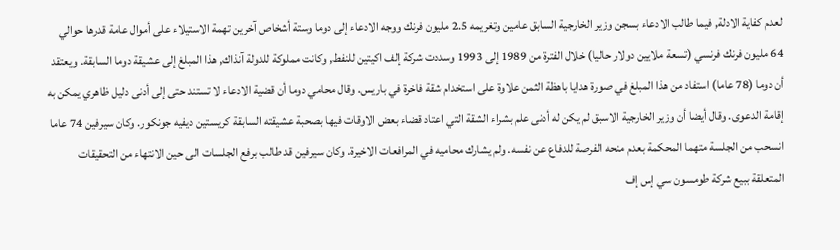لعدم كفاية الادلة, فيما طالب الادعاء بسجن وزير الخارجية السابق عامين وتغريمه 2.5 مليون فرنك ووجه الادعاء إلى دوما وستة أشخاص آخرين تهمة الاستيلاء على أموال عامة قدرها حوالي 64 مليون فرنك فرنسي (تسعة ملايين دولار حاليا) خلال الفترة من 1989 إلى 1993 وسددت شركة إلف اكيتين للنفط, وكانت مملوكة للدولة آنذاك, هذا المبلغ إلى عشيقة دوما السابقة. ويعتقد أن دوما (78 عاما) استفاد من هذا المبلغ في صورة هدايا باهظة الثمن علاوة على استخدام شقة فاخرة في باريس. وقال محامي دوما أن قضية الادعاء لا تستند حتى إلى أدنى دليل ظاهري يمكن به إقامة الدعوى. وقال أيضا أن وزير الخارجية الاسبق لم يكن له أدنى علم بشراء الشقة التي اعتاد قضاء بعض الاوقات فيها بصحبة عشيقته السابقة كريستين ديفيه جونكور. وكان سيرفين 74 عاما انسحب من الجلسة متهما المحكمة بعدم منحه الفرصة للدفاع عن نفسه. ولم يشارك محاميه في المرافعات الاخيرة. وكان سيرفين قد طالب برفع الجلسات الى حين الانتهاء من التحقيقات المتعلقة ببيع شركة طومسون سي إس إف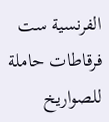الفرنسية ست فرقاطات حاملة للصواريخ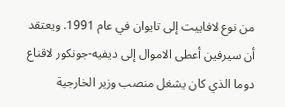من نوع لافاييت إلى تايوان في عام 1991. ويعتقد أن سيرفين أعطى الاموال إلى ديفيه-جونكور لاقناع دوما الذي كان يشغل منصب وزير الخارجية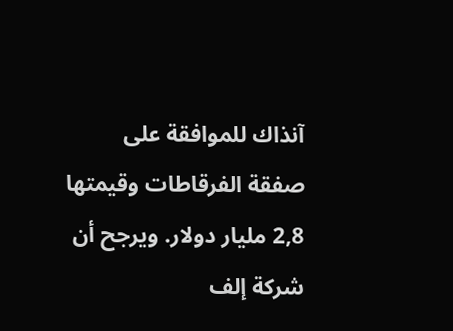آنذاك للموافقة على صفقة الفرقاطات وقيمتها 2,8 مليار دولار. ويرجح أن شركة إلف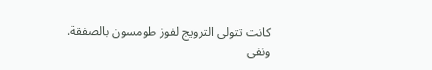كانت تتولى الترويج لفوز طومسون بالصفقة. ونفى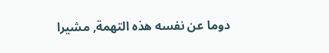دوما عن نفسه هذه التهمة, مشيرا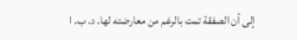إلى أن الصفقة تمت بالرغم من معارضته لها. د. ب. ا